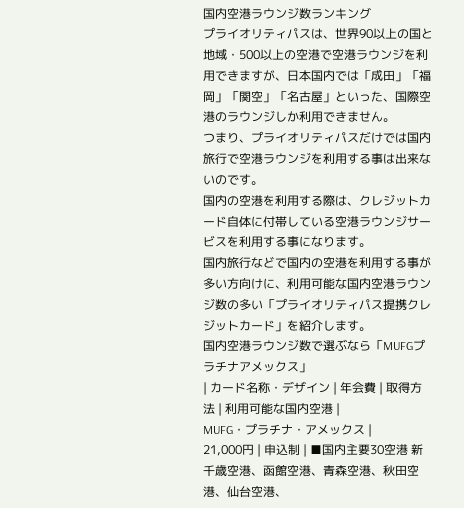国内空港ラウンジ数ランキング
プライオリティパスは、世界90以上の国と地域・500以上の空港で空港ラウンジを利用できますが、日本国内では「成田」「福岡」「関空」「名古屋」といった、国際空港のラウンジしか利用できません。
つまり、プライオリティパスだけでは国内旅行で空港ラウンジを利用する事は出来ないのです。
国内の空港を利用する際は、クレジットカード自体に付帯している空港ラウンジサービスを利用する事になります。
国内旅行などで国内の空港を利用する事が多い方向けに、利用可能な国内空港ラウンジ数の多い「プライオリティパス提携クレジットカード」を紹介します。
国内空港ラウンジ数で選ぶなら「MUFGプラチナアメックス」
| カード名称・デザイン | 年会費 | 取得方法 | 利用可能な国内空港 |
MUFG・プラチナ・アメックス |
21,000円 | 申込制 | ■国内主要30空港 新千歳空港、函館空港、青森空港、秋田空港、仙台空港、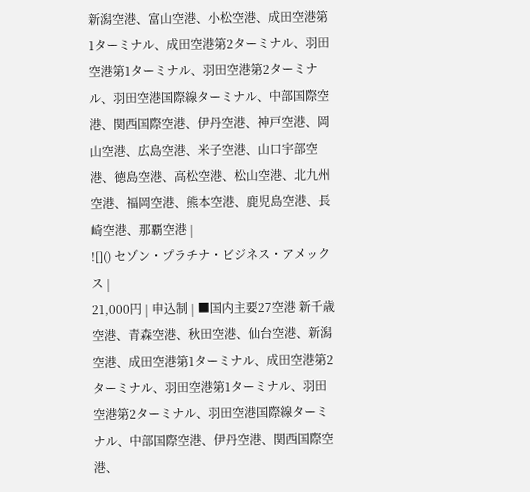新潟空港、富山空港、小松空港、成田空港第1ターミナル、成田空港第2ターミナル、羽田空港第1ターミナル、羽田空港第2ターミナル、羽田空港国際線ターミナル、中部国際空港、関西国際空港、伊丹空港、神戸空港、岡山空港、広島空港、米子空港、山口宇部空港、徳島空港、高松空港、松山空港、北九州空港、福岡空港、熊本空港、鹿児島空港、長崎空港、那覇空港 |
![]() セゾン・プラチナ・ビジネス・アメックス |
21,000円 | 申込制 | ■国内主要27空港 新千歳空港、青森空港、秋田空港、仙台空港、新潟空港、成田空港第1ターミナル、成田空港第2ターミナル、羽田空港第1ターミナル、羽田空港第2ターミナル、羽田空港国際線ターミナル、中部国際空港、伊丹空港、関西国際空港、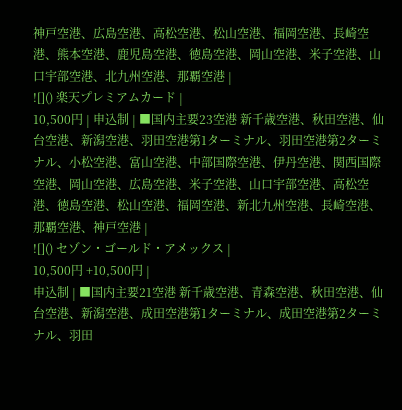神戸空港、広島空港、高松空港、松山空港、福岡空港、長崎空港、熊本空港、鹿児島空港、徳島空港、岡山空港、米子空港、山口宇部空港、北九州空港、那覇空港 |
![]() 楽天プレミアムカード |
10,500円 | 申込制 | ■国内主要23空港 新千歳空港、秋田空港、仙台空港、新潟空港、羽田空港第1ターミナル、羽田空港第2ターミナル、小松空港、富山空港、中部国際空港、伊丹空港、関西国際空港、岡山空港、広島空港、米子空港、山口宇部空港、高松空港、徳島空港、松山空港、福岡空港、新北九州空港、長崎空港、那覇空港、神戸空港 |
![]() セゾン・ゴールド・アメックス |
10,500円 +10,500円 |
申込制 | ■国内主要21空港 新千歳空港、青森空港、秋田空港、仙台空港、新潟空港、成田空港第1ターミナル、成田空港第2ターミナル、羽田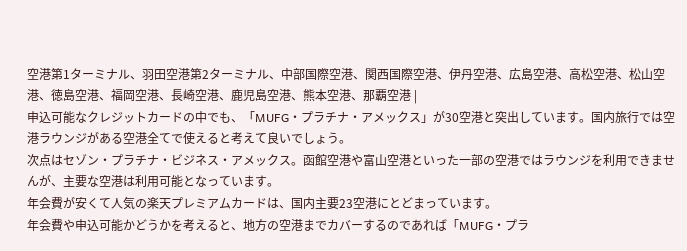空港第1ターミナル、羽田空港第2ターミナル、中部国際空港、関西国際空港、伊丹空港、広島空港、高松空港、松山空港、徳島空港、福岡空港、長崎空港、鹿児島空港、熊本空港、那覇空港 |
申込可能なクレジットカードの中でも、「MUFG・プラチナ・アメックス」が30空港と突出しています。国内旅行では空港ラウンジがある空港全てで使えると考えて良いでしょう。
次点はセゾン・プラチナ・ビジネス・アメックス。函館空港や富山空港といった一部の空港ではラウンジを利用できませんが、主要な空港は利用可能となっています。
年会費が安くて人気の楽天プレミアムカードは、国内主要23空港にとどまっています。
年会費や申込可能かどうかを考えると、地方の空港までカバーするのであれば「MUFG・プラ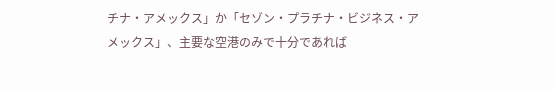チナ・アメックス」か「セゾン・プラチナ・ビジネス・アメックス」、主要な空港のみで十分であれば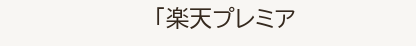「楽天プレミア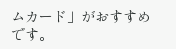ムカード」がおすすめです。